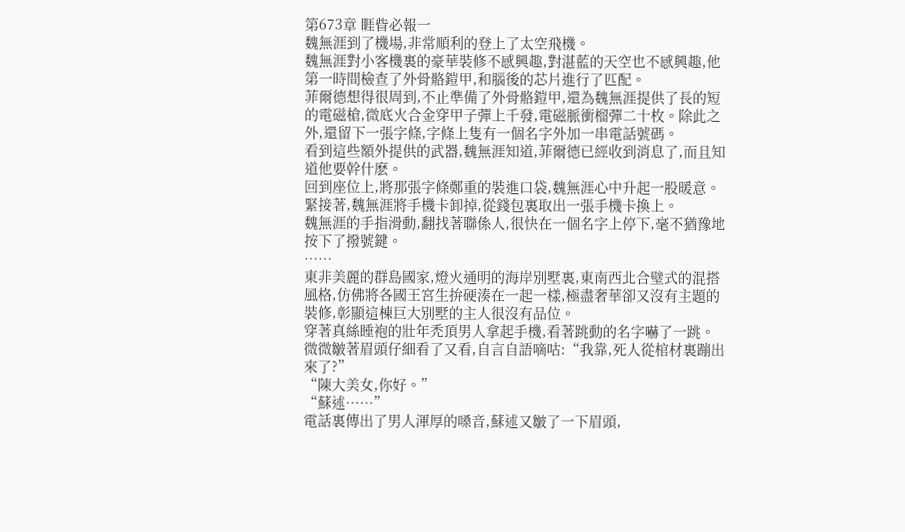第673章 睚眥必報一
魏無涯到了機場,非常順利的登上了太空飛機。
魏無涯對小客機裏的豪華裝修不感興趣,對湛藍的天空也不感興趣,他第一時間檢查了外骨骼鎧甲,和腦後的芯片進行了匹配。
菲爾德想得很周到,不止準備了外骨骼鎧甲,還為魏無涯提供了長的短的電磁槍,微底火合金穿甲子彈上千發,電磁脈衝榴彈二十枚。除此之外,還留下一張字條,字條上隻有一個名字外加一串電話號碼。
看到這些額外提供的武器,魏無涯知道,菲爾德已經收到消息了,而且知道他要幹什麽。
回到座位上,將那張字條鄭重的裝進口袋,魏無涯心中升起一股暖意。
緊接著,魏無涯將手機卡卸掉,從錢包裏取出一張手機卡換上。
魏無涯的手指滑動,翻找著聯係人,很快在一個名字上停下,毫不猶豫地按下了撥號鍵。
……
東非美麗的群島國家,燈火通明的海岸別墅裏,東南西北合璧式的混搭風格,仿佛將各國王宮生拚硬湊在一起一樣,極盡奢華卻又沒有主題的裝修,彰顯這棟巨大別墅的主人很沒有品位。
穿著真絲睡袍的壯年禿頂男人拿起手機,看著跳動的名字嚇了一跳。
微微皺著眉頭仔細看了又看,自言自語嘀咕:“我靠,死人從棺材裏蹦出來了?”
“陳大美女,你好。”
“蘇述……”
電話裏傳出了男人渾厚的嗓音,蘇述又皺了一下眉頭,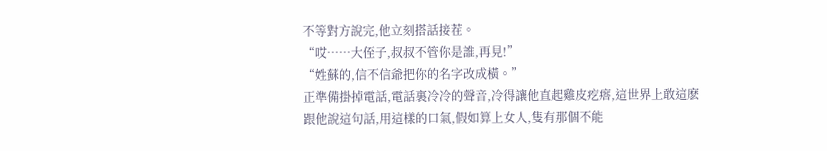不等對方說完,他立刻搭話接茬。
“哎……大侄子,叔叔不管你是誰,再見!”
“姓蘇的,信不信爺把你的名字改成橫。”
正準備掛掉電話,電話裏冷冷的聲音,冷得讓他直起雞皮疙瘩,這世界上敢這麽跟他說這句話,用這樣的口氣,假如算上女人,隻有那個不能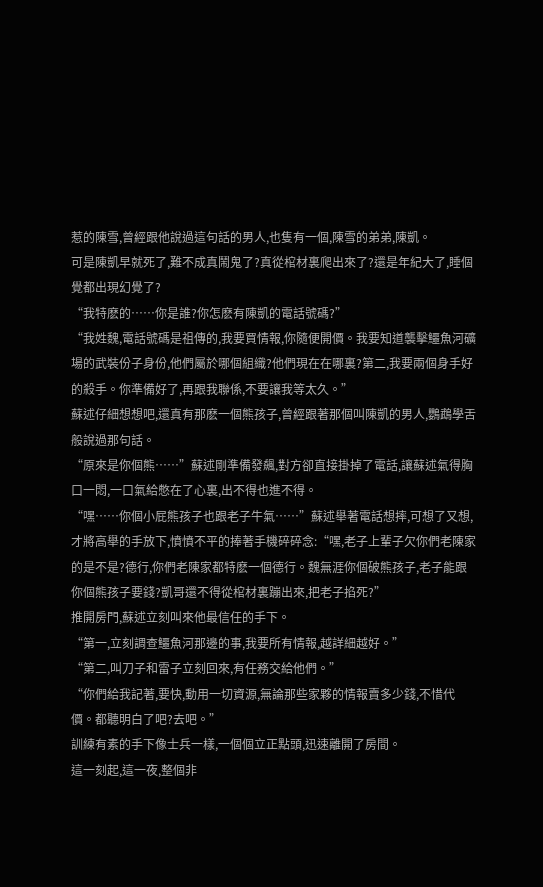惹的陳雪,曾經跟他說過這句話的男人,也隻有一個,陳雪的弟弟,陳凱。
可是陳凱早就死了,難不成真鬧鬼了?真從棺材裏爬出來了?還是年紀大了,睡個覺都出現幻覺了?
“我特麽的……你是誰?你怎麽有陳凱的電話號碼?”
“我姓魏,電話號碼是祖傳的,我要買情報,你隨便開價。我要知道襲擊鱷魚河礦場的武裝份子身份,他們屬於哪個組織?他們現在在哪裏?第二,我要兩個身手好的殺手。你準備好了,再跟我聯係,不要讓我等太久。”
蘇述仔細想想吧,還真有那麽一個熊孩子,曾經跟著那個叫陳凱的男人,鸚鵡學舌般說過那句話。
“原來是你個熊……”蘇述剛準備發飆,對方卻直接掛掉了電話,讓蘇述氣得胸口一悶,一口氣給憋在了心裏,出不得也進不得。
“嘿……你個小屁熊孩子也跟老子牛氣……”蘇述舉著電話想摔,可想了又想,才將高舉的手放下,憤憤不平的捧著手機碎碎念:“嘿,老子上輩子欠你們老陳家的是不是?德行,你們老陳家都特麽一個德行。魏無涯你個破熊孩子,老子能跟你個熊孩子要錢?凱哥還不得從棺材裏蹦出來,把老子掐死?”
推開房門,蘇述立刻叫來他最信任的手下。
“第一,立刻調查鱷魚河那邊的事,我要所有情報,越詳細越好。”
“第二,叫刀子和雷子立刻回來,有任務交給他們。”
“你們給我記著,要快,動用一切資源,無論那些家夥的情報賣多少錢,不惜代價。都聽明白了吧?去吧。”
訓練有素的手下像士兵一樣,一個個立正點頭,迅速離開了房間。
這一刻起,這一夜,整個非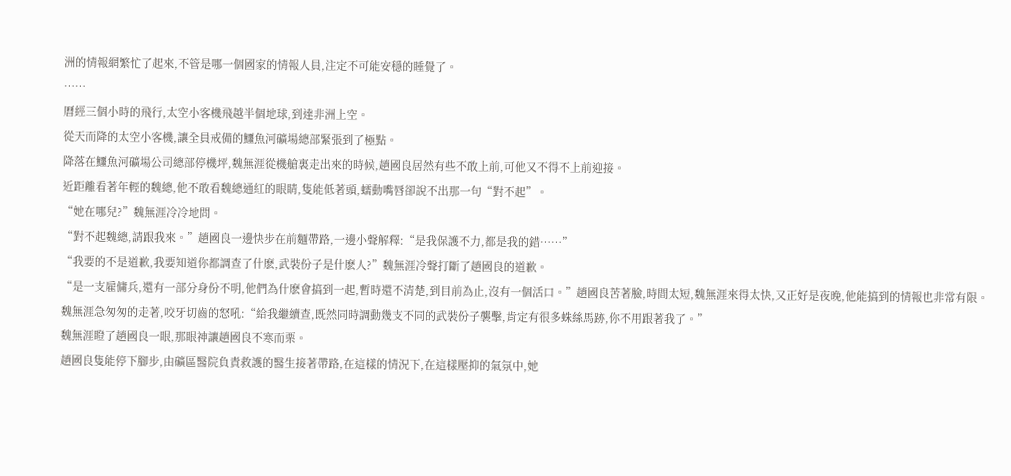洲的情報網繁忙了起來,不管是哪一個國家的情報人員,注定不可能安穩的睡覺了。
……
曆經三個小時的飛行,太空小客機飛越半個地球,到達非洲上空。
從天而降的太空小客機,讓全員戒備的鱷魚河礦場總部緊張到了極點。
降落在鱷魚河礦場公司總部停機坪,魏無涯從機艙裏走出來的時候,趙國良居然有些不敢上前,可他又不得不上前迎接。
近距離看著年輕的魏總,他不敢看魏總通紅的眼睛,隻能低著頭,蠕動嘴唇卻說不出那一句“對不起”。
“她在哪兒?”魏無涯冷冷地問。
“對不起魏總,請跟我來。”趙國良一邊快步在前麵帶路,一邊小聲解釋:“是我保護不力,都是我的錯……”
“我要的不是道歉,我要知道你都調查了什麽,武裝份子是什麽人?”魏無涯冷聲打斷了趙國良的道歉。
“是一支雇傭兵,還有一部分身份不明,他們為什麽會搞到一起,暫時還不清楚,到目前為止,沒有一個活口。”趙國良苦著臉,時間太短,魏無涯來得太快,又正好是夜晚,他能搞到的情報也非常有限。
魏無涯急匆匆的走著,咬牙切齒的怒吼:“給我繼續查,既然同時調動幾支不同的武裝份子襲擊,肯定有很多蛛絲馬跡,你不用跟著我了。”
魏無涯瞪了趙國良一眼,那眼神讓趙國良不寒而栗。
趙國良隻能停下腳步,由礦區醫院負責救護的醫生接著帶路,在這樣的情況下,在這樣壓抑的氣氛中,她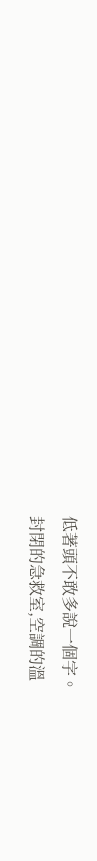低著頭不敢多說一個字。
封閉的急救室,空調的溫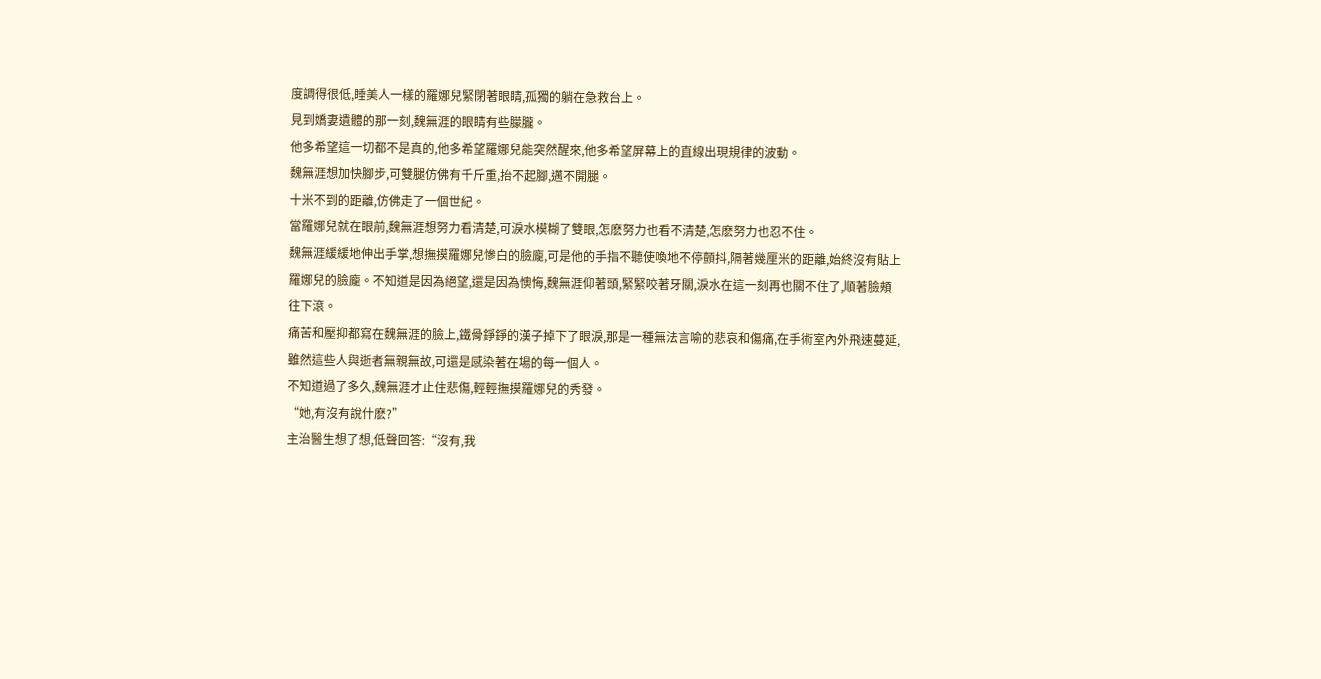度調得很低,睡美人一樣的羅娜兒緊閉著眼睛,孤獨的躺在急救台上。
見到嬌妻遺體的那一刻,魏無涯的眼睛有些朦朧。
他多希望這一切都不是真的,他多希望羅娜兒能突然醒來,他多希望屏幕上的直線出現規律的波動。
魏無涯想加快腳步,可雙腿仿佛有千斤重,抬不起腳,邁不開腿。
十米不到的距離,仿佛走了一個世紀。
當羅娜兒就在眼前,魏無涯想努力看清楚,可淚水模糊了雙眼,怎麽努力也看不清楚,怎麽努力也忍不住。
魏無涯緩緩地伸出手掌,想撫摸羅娜兒慘白的臉龐,可是他的手指不聽使喚地不停顫抖,隔著幾厘米的距離,始終沒有貼上羅娜兒的臉龐。不知道是因為絕望,還是因為懊悔,魏無涯仰著頭,緊緊咬著牙關,淚水在這一刻再也關不住了,順著臉頰往下滾。
痛苦和壓抑都寫在魏無涯的臉上,鐵骨錚錚的漢子掉下了眼淚,那是一種無法言喻的悲哀和傷痛,在手術室內外飛速蔓延,雖然這些人與逝者無親無故,可還是感染著在場的每一個人。
不知道過了多久,魏無涯才止住悲傷,輕輕撫摸羅娜兒的秀發。
“她,有沒有說什麽?”
主治醫生想了想,低聲回答:“沒有,我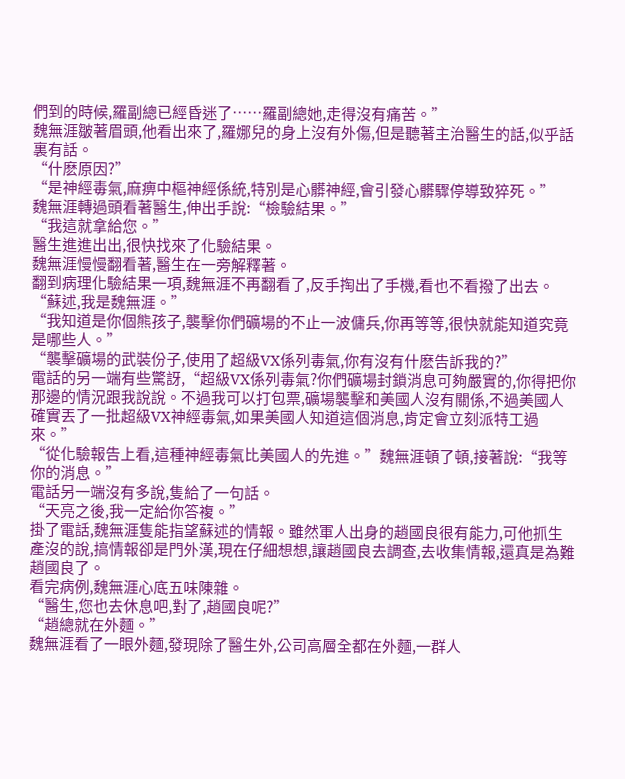們到的時候,羅副總已經昏迷了……羅副總她,走得沒有痛苦。”
魏無涯皺著眉頭,他看出來了,羅娜兒的身上沒有外傷,但是聽著主治醫生的話,似乎話裏有話。
“什麽原因?”
“是神經毒氣,麻痹中樞神經係統,特別是心髒神經,會引發心髒驟停導致猝死。”
魏無涯轉過頭看著醫生,伸出手說:“檢驗結果。”
“我這就拿給您。”
醫生進進出出,很快找來了化驗結果。
魏無涯慢慢翻看著,醫生在一旁解釋著。
翻到病理化驗結果一項,魏無涯不再翻看了,反手掏出了手機,看也不看撥了出去。
“蘇述,我是魏無涯。”
“我知道是你個熊孩子,襲擊你們礦場的不止一波傭兵,你再等等,很快就能知道究竟是哪些人。”
“襲擊礦場的武裝份子,使用了超級VX係列毒氣,你有沒有什麽告訴我的?”
電話的另一端有些驚訝,“超級VX係列毒氣?你們礦場封鎖消息可夠嚴實的,你得把你那邊的情況跟我說說。不過我可以打包票,礦場襲擊和美國人沒有關係,不過美國人確實丟了一批超級VX神經毒氣,如果美國人知道這個消息,肯定會立刻派特工過來。”
“從化驗報告上看,這種神經毒氣比美國人的先進。”魏無涯頓了頓,接著說:“我等你的消息。”
電話另一端沒有多說,隻給了一句話。
“天亮之後,我一定給你答複。”
掛了電話,魏無涯隻能指望蘇述的情報。雖然軍人出身的趙國良很有能力,可他抓生產沒的說,搞情報卻是門外漢,現在仔細想想,讓趙國良去調查,去收集情報,還真是為難趙國良了。
看完病例,魏無涯心底五味陳雜。
“醫生,您也去休息吧,對了,趙國良呢?”
“趙總就在外麵。”
魏無涯看了一眼外麵,發現除了醫生外,公司高層全都在外麵,一群人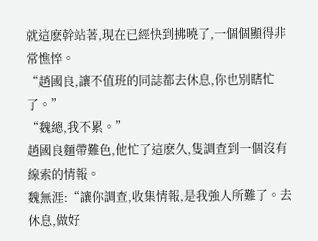就這麽幹站著,現在已經快到拂曉了,一個個顯得非常憔悴。
“趙國良,讓不值班的同誌都去休息,你也別瞎忙了。”
“魏總,我不累。”
趙國良麵帶難色,他忙了這麽久,隻調查到一個沒有線索的情報。
魏無涯:“讓你調查,收集情報,是我強人所難了。去休息,做好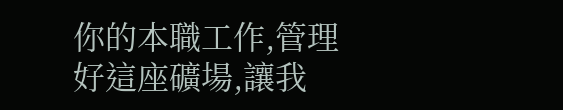你的本職工作,管理好這座礦場,讓我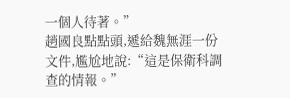一個人待著。”
趙國良點點頭,遞給魏無涯一份文件,尷尬地說:“這是保衛科調查的情報。”